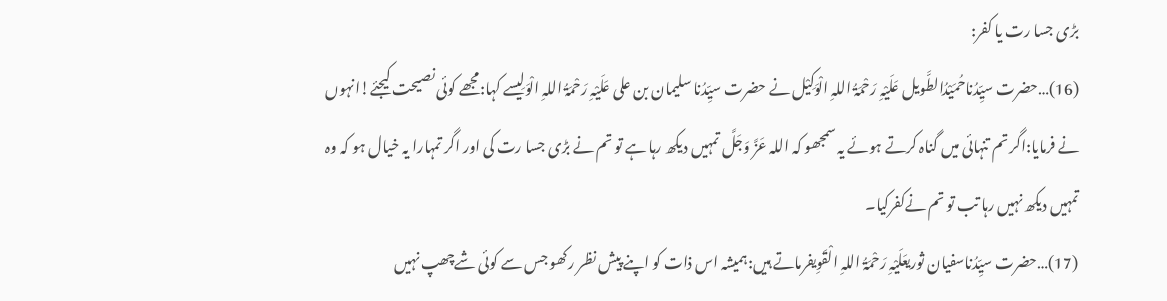بڑی جسا رت یا کفر:
(16)…حضرت سیِّدُناحُمَیْدُالطَّویل عَلَیْہِ رَحْمَۃُ اللہِ الْوَکِیْل نے حضرت سیِّدُنا سلیمان بن علی عَلَیْہِ رَحْمَۃُ اللہِ الْوَلِیسے کہا:مجھے کوئی نصیحت کیجئے!انہوں نے فرمایا:اگر تم تنہائی میں گناہ کرتے ہوئے یہ سمجھو کہ اللہ عَزَّ وَجَلَّ تمہیں دیکھ رہا ہے تو تم نے بڑی جسا رت کی اور اگر تمہارا یہ خیال ہو کہ وہ تمہیں دیکھ نہیں رہا تب تو تم نےکفرکیا۔
(17)…حضرت سیِّدُناسفیان ثوریعَلَیْہِ رَحْمَۃُ اللہِ الْقَوِیفرماتے ہیں:ہمیشہ اس ذات کو اپنے پیش نظر رکھو جس سے کوئی شےچھپ نہیں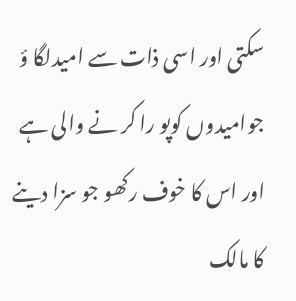سکتی اور اسی ذات سے امیدلگا ؤ جوامیدوں کوپو را کر نے والی ہے اور اس کا خوف رکھو جو سزا دینے کا مالک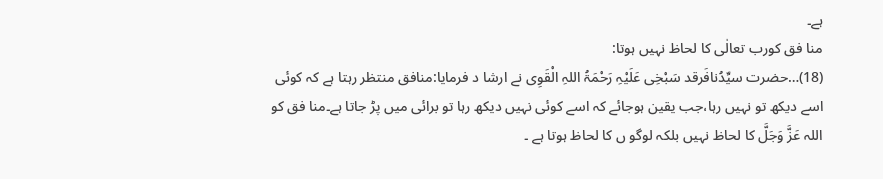ہے۔
منا فق کورب تعالٰی کا لحاظ نہیں ہوتا:
(18)…حضرت سیِّدُنافَرقد سَبْخِی عَلَیْہِ رَحْمَۃُ اللہِ الْقَوِی نے ارشا د فرمایا:منافق منتظر رہتا ہے کہ کوئی اسے دیکھ تو نہیں رہا،جب یقین ہوجائے کہ اسے کوئی نہیں دیکھ رہا تو برائی میں پڑ جاتا ہے۔منا فق کو اللہ عَزَّ وَجَلَّ کا لحاظ نہیں بلکہ لوگو ں کا لحاظ ہوتا ہے ۔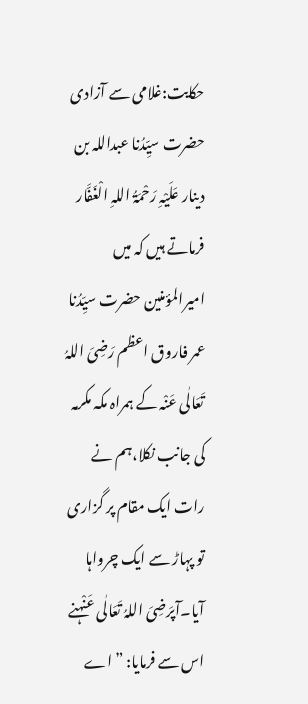حکایت:غلامی سے آزادی
حضرت سیِّدُنا عبداللہ بن دینار عَلَیْہِ رَحْمَۃُ اللہِ الْغَفَّار فرماتے ہیں کہ میں امیرالمؤمنین حضرت سیِّدُنا عمر فاروق اعظم رَضِیَ اللہُ تَعَالٰی عَنْہ کے ہمراہ مکہ مکرمہ کی جانب نکلا،ہم نے رات ایک مقام پر گزاری تو پہاڑ سے ایک چرواہا آیا۔آپرَضِیَ اللہُ تَعَالٰی عَنْہنے اس سے فرمایا: ”اے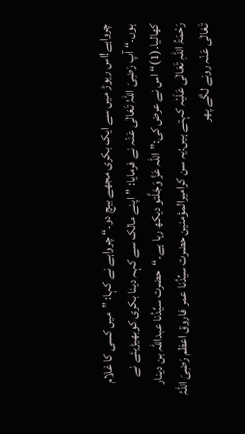چرواہے!اس ریوڑ میں سے ایک بکری مجھے بیچ دو۔“ چرواہے نے کہا: ”میں کسی کا غلام ہوں۔“ آپ رَضِیَ اللہُ تَعَالٰی عَنْہ نے فرمایا: ”اپنے مالک سے کہہ دینا بکری کوبھیڑیئے نے کھالیا۔(1)“ اس نے عرض کی:”اللہ عَزَّ وَجَلَّتو دیکھ رہا ہے۔“حضرت سیِّدُنا عبداللہ بن دینار رَحْمَۃُ اللہِ تَعَالٰی عَلَیْہ کہتے ہیں:یہ سن کرامیرالمؤمنین حضرت سیِّدُنا عمر فاروق اعظم رَضِیَ اللہُ تَعَالٰی عَنْہ رونے لگے پھر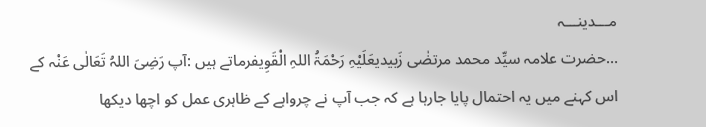مـــدینـــہ
…حضرت علامہ سیِّد محمد مرتضٰی زَبیدیعَلَیْہِ رَحْمَۃُ اللہِ الْقَوِیفرماتے ہیں :آپ رَضِیَ اللہُ تَعَالٰی عَنْہ کے اس کہنے میں یہ احتمال پایا جارہا ہے کہ جب آپ نے چرواہے کے ظاہری عمل کو اچھا دیکھا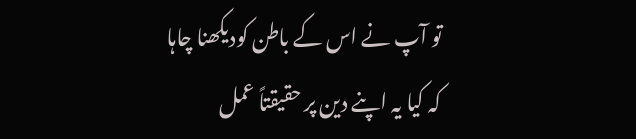تو آپ نے اس کے باطن کودیکھنا چاہا کہ کیا یہ اپنے دین پر حقیقتاً عمل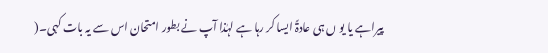پیراہے یا یو ں ہی عادۃً ایسا کر رہا ہے لہٰذا آپ نے بطور امتحان اس سے یہ بات کہی۔(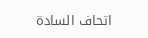اتحاف السادة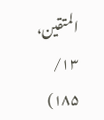المتقین، ۱۳/ ۱۸۵)